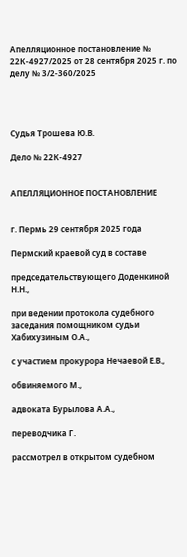Апелляционное постановление № 22К-4927/2025 от 28 сентября 2025 г. по делу № 3/2-360/2025




Судья Трошева Ю.В.

Дело № 22К-4927


АПЕЛЛЯЦИОННОЕ ПОСТАНОВЛЕНИЕ


г. Пермь 29 сентября 2025 года

Пермский краевой суд в составе

председательствующего Доденкиной Н.Н.,

при ведении протокола судебного заседания помощником судьи Хабихузиным О.А.,

с участием прокурора Нечаевой Е.В.,

обвиняемого М.,

адвоката Бурылова А.А.,

переводчика Г.

рассмотрел в открытом судебном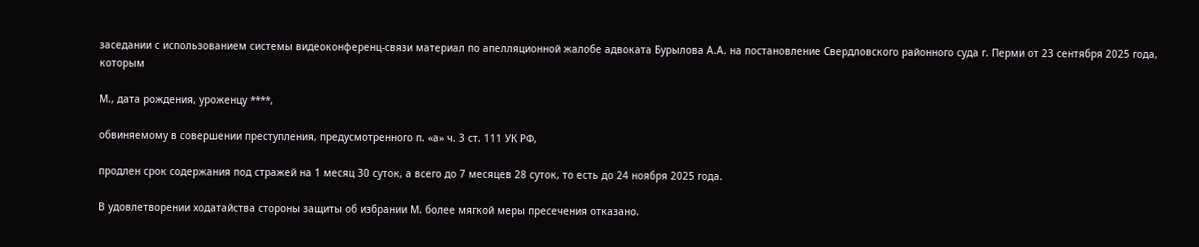заседании с использованием системы видеоконференц-связи материал по апелляционной жалобе адвоката Бурылова А.А. на постановление Свердловского районного суда г. Перми от 23 сентября 2025 года, которым

М., дата рождения, уроженцу ****,

обвиняемому в совершении преступления, предусмотренного п. «а» ч. 3 ст. 111 УК РФ,

продлен срок содержания под стражей на 1 месяц 30 суток, а всего до 7 месяцев 28 суток, то есть до 24 ноября 2025 года.

В удовлетворении ходатайства стороны защиты об избрании М. более мягкой меры пресечения отказано.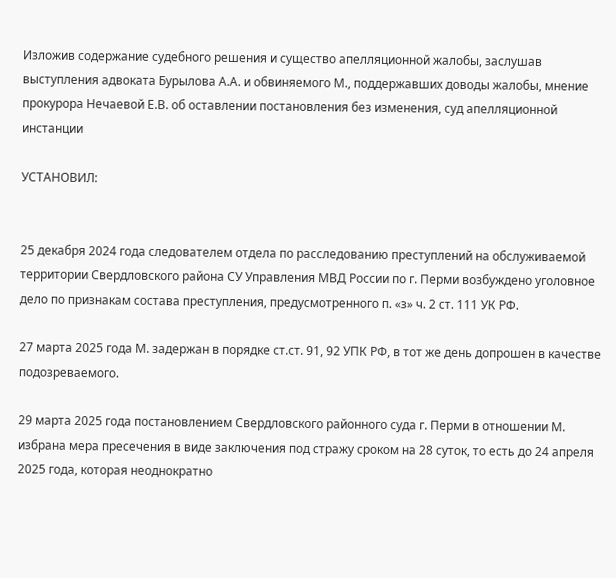Изложив содержание судебного решения и существо апелляционной жалобы, заслушав выступления адвоката Бурылова А.А. и обвиняемого М., поддержавших доводы жалобы, мнение прокурора Нечаевой Е.В. об оставлении постановления без изменения, суд апелляционной инстанции

УСТАНОВИЛ:


25 декабря 2024 года следователем отдела по расследованию преступлений на обслуживаемой территории Свердловского района СУ Управления МВД России по г. Перми возбуждено уголовное дело по признакам состава преступления, предусмотренного п. «з» ч. 2 ст. 111 УК РФ.

27 марта 2025 года М. задержан в порядке ст.ст. 91, 92 УПК РФ, в тот же день допрошен в качестве подозреваемого.

29 марта 2025 года постановлением Свердловского районного суда г. Перми в отношении М. избрана мера пресечения в виде заключения под стражу сроком на 28 суток, то есть до 24 апреля 2025 года, которая неоднократно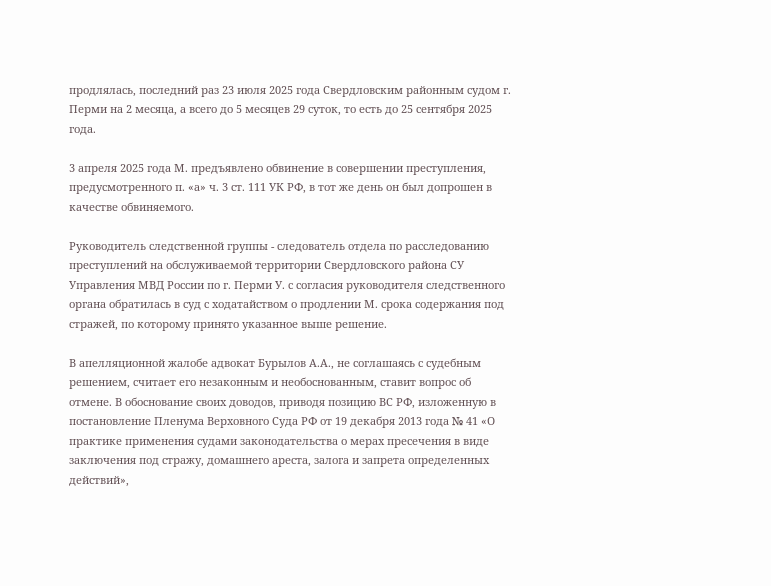продлялась, последний раз 23 июля 2025 года Свердловским районным судом г. Перми на 2 месяца, а всего до 5 месяцев 29 суток, то есть до 25 сентября 2025 года.

3 апреля 2025 года М. предъявлено обвинение в совершении преступления, предусмотренного п. «а» ч. 3 ст. 111 УК РФ, в тот же день он был допрошен в качестве обвиняемого.

Руководитель следственной группы - следователь отдела по расследованию преступлений на обслуживаемой территории Свердловского района СУ Управления МВД России по г. Перми У. с согласия руководителя следственного органа обратилась в суд с ходатайством о продлении М. срока содержания под стражей, по которому принято указанное выше решение.

В апелляционной жалобе адвокат Бурылов А.А., не соглашаясь с судебным решением, считает его незаконным и необоснованным, ставит вопрос об отмене. В обоснование своих доводов, приводя позицию ВС РФ, изложенную в постановление Пленума Верховного Суда РФ от 19 декабря 2013 года № 41 «О практике применения судами законодательства о мерах пресечения в виде заключения под стражу, домашнего ареста, залога и запрета определенных действий»,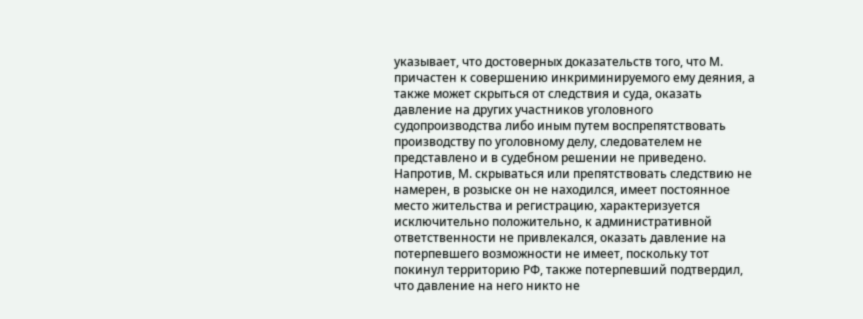указывает, что достоверных доказательств того, что М. причастен к совершению инкриминируемого ему деяния, а также может скрыться от следствия и суда, оказать давление на других участников уголовного судопроизводства либо иным путем воспрепятствовать производству по уголовному делу, следователем не представлено и в судебном решении не приведено. Напротив, М. скрываться или препятствовать следствию не намерен, в розыске он не находился, имеет постоянное место жительства и регистрацию, характеризуется исключительно положительно, к административной ответственности не привлекался, оказать давление на потерпевшего возможности не имеет, поскольку тот покинул территорию РФ, также потерпевший подтвердил, что давление на него никто не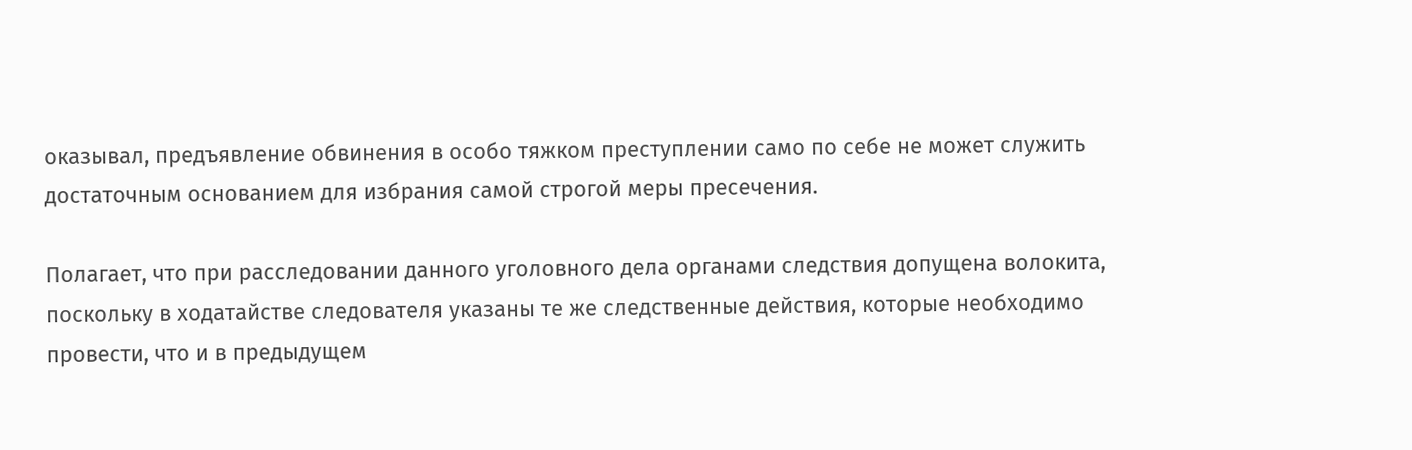оказывал, предъявление обвинения в особо тяжком преступлении само по себе не может служить достаточным основанием для избрания самой строгой меры пресечения.

Полагает, что при расследовании данного уголовного дела органами следствия допущена волокита, поскольку в ходатайстве следователя указаны те же следственные действия, которые необходимо провести, что и в предыдущем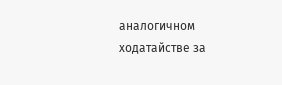аналогичном ходатайстве за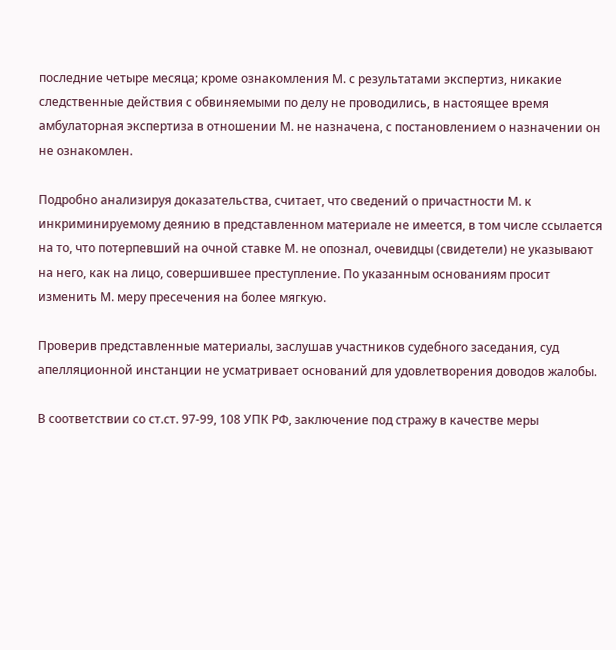последние четыре месяца; кроме ознакомления М. с результатами экспертиз, никакие следственные действия с обвиняемыми по делу не проводились, в настоящее время амбулаторная экспертиза в отношении М. не назначена, с постановлением о назначении он не ознакомлен.

Подробно анализируя доказательства, считает, что сведений о причастности М. к инкриминируемому деянию в представленном материале не имеется, в том числе ссылается на то, что потерпевший на очной ставке М. не опознал, очевидцы (свидетели) не указывают на него, как на лицо, совершившее преступление. По указанным основаниям просит изменить М. меру пресечения на более мягкую.

Проверив представленные материалы, заслушав участников судебного заседания, суд апелляционной инстанции не усматривает оснований для удовлетворения доводов жалобы.

В соответствии со ст.ст. 97-99, 108 УПК РФ, заключение под стражу в качестве меры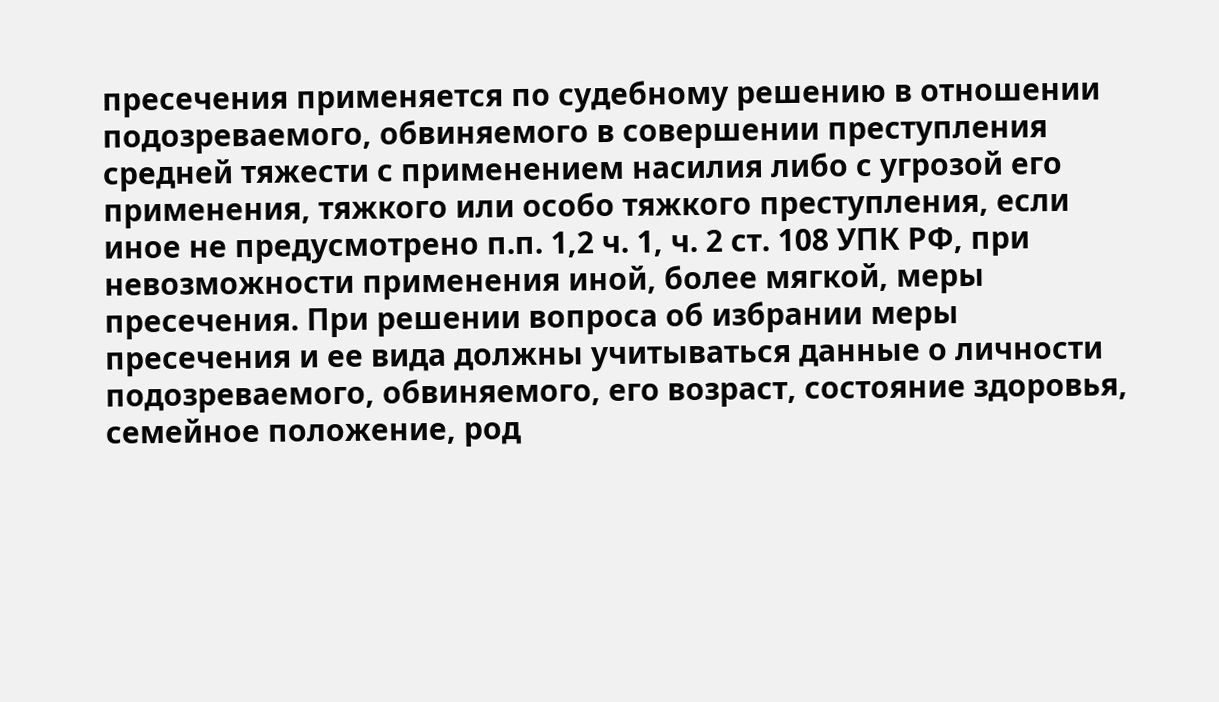пресечения применяется пo судебному решению в отношении подозреваемого, обвиняемого в совершении преступления средней тяжести с применением насилия либо с угрозой его применения, тяжкого или особо тяжкого преступления, если иное не предусмотрено п.п. 1,2 ч. 1, ч. 2 ст. 108 УПК РФ, при невозможности применения иной, более мягкой, меры пресечения. При решении вопроса об избрании меры пресечения и ее вида должны учитываться данные о личности подозреваемого, обвиняемого, его возраст, состояние здоровья, семейное положение, род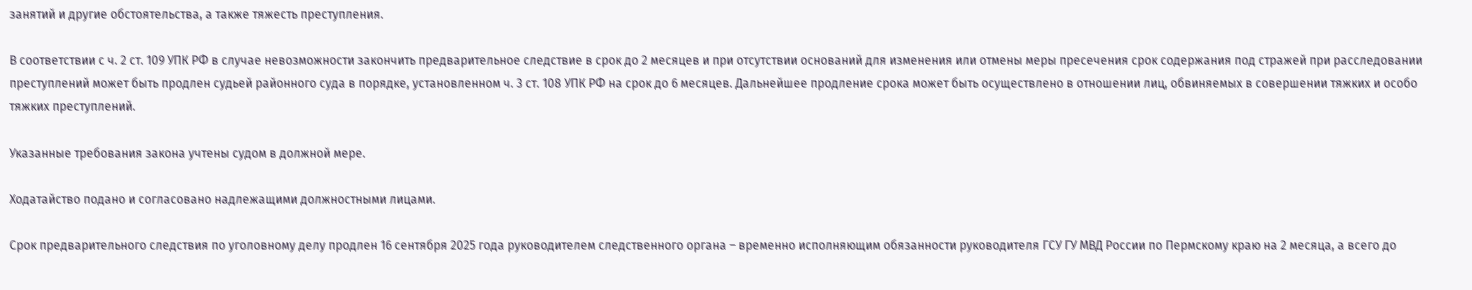занятий и другие обстоятельства, а также тяжесть преступления.

В соответствии с ч. 2 ст. 109 УПК РФ в случае невозможности закончить предварительное следствие в срок до 2 месяцев и при отсутствии оснований для изменения или отмены меры пресечения срок содержания под стражей при расследовании преступлений может быть продлен судьей районного суда в порядке, установленном ч. 3 ст. 108 УПК РФ на срок до 6 месяцев. Дальнейшее продление срока может быть осуществлено в отношении лиц, обвиняемых в совершении тяжких и особо тяжких преступлений.

Указанные требования закона учтены судом в должной мере.

Ходатайство подано и согласовано надлежащими должностными лицами.

Срок предварительного следствия по уголовному делу продлен 16 сентября 2025 года руководителем следственного органа – временно исполняющим обязанности руководителя ГСУ ГУ МВД России по Пермскому краю на 2 месяца, а всего до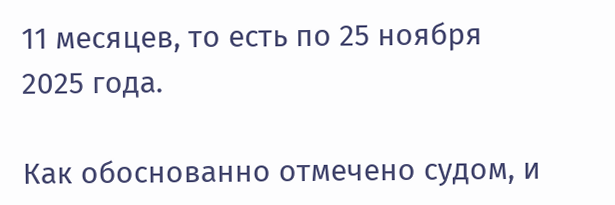11 месяцев, то есть по 25 ноября 2025 года.

Как обоснованно отмечено судом, и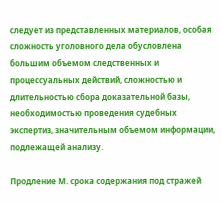следует из представленных материалов, особая сложность уголовного дела обусловлена большим объемом следственных и процессуальных действий, сложностью и длительностью сбора доказательной базы, необходимостью проведения судебных экспертиз, значительным объемом информации, подлежащей анализу.

Продление М. срока содержания под стражей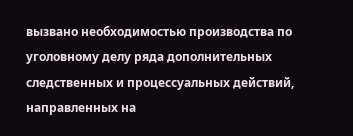вызвано необходимостью производства по уголовному делу ряда дополнительных следственных и процессуальных действий, направленных на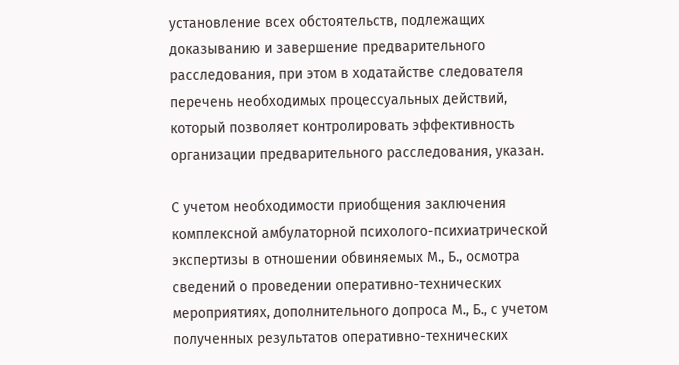установление всех обстоятельств, подлежащих доказыванию и завершение предварительного расследования, при этом в ходатайстве следователя перечень необходимых процессуальных действий, который позволяет контролировать эффективность организации предварительного расследования, указан.

С учетом необходимости приобщения заключения комплексной амбулаторной психолого-психиатрической экспертизы в отношении обвиняемых М., Б., осмотра сведений о проведении оперативно-технических мероприятиях, дополнительного допроса М., Б., с учетом полученных результатов оперативно-технических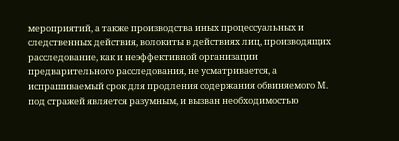мероприятий, а также производства иных процессуальных и следственных действия, волокиты в действиях лиц, производящих расследование, как и неэффективной организации предварительного расследования, не усматривается, а испрашиваемый срок для продления содержания обвиняемого М. под стражей является разумным, и вызван необходимостью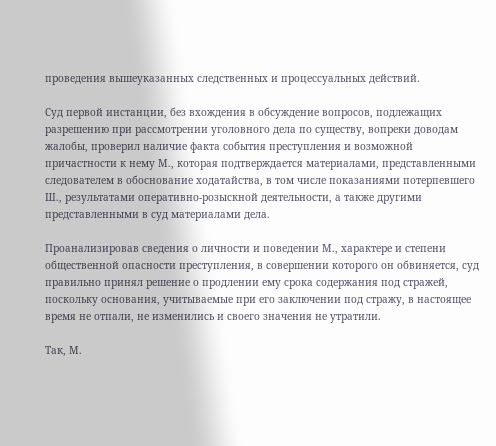проведения вышеуказанных следственных и процессуальных действий.

Суд первой инстанции, без вхождения в обсуждение вопросов, подлежащих разрешению при рассмотрении уголовного дела по существу, вопреки доводам жалобы, проверил наличие факта события преступления и возможной причастности к нему М., которая подтверждается материалами, представленными следователем в обоснование ходатайства, в том числе показаниями потерпевшего Ш., результатами оперативно-розыскной деятельности, а также другими представленными в суд материалами дела.

Проанализировав сведения о личности и поведении М., характере и степени общественной опасности преступления, в совершении которого он обвиняется, суд правильно принял решение о продлении ему срока содержания под стражей, поскольку основания, учитываемые при его заключении под стражу, в настоящее время не отпали, не изменились и своего значения не утратили.

Так, М.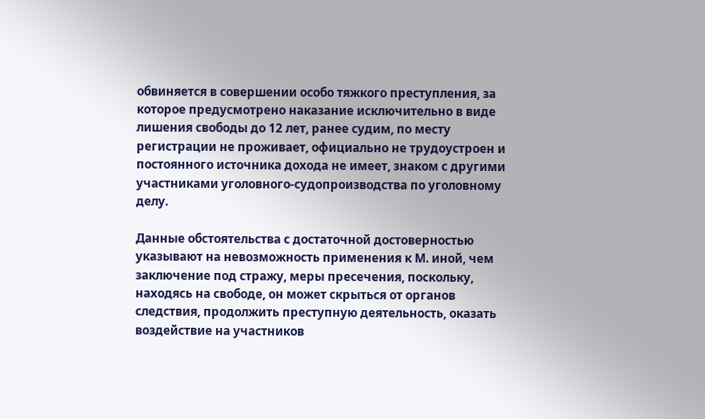обвиняется в совершении особо тяжкого преступления, за которое предусмотрено наказание исключительно в виде лишения свободы до 12 лет, ранее судим, по месту регистрации не проживает, официально не трудоустроен и постоянного источника дохода не имеет, знаком с другими участниками уголовного-судопроизводства по уголовному делу.

Данные обстоятельства с достаточной достоверностью указывают на невозможность применения к М. иной, чем заключение под стражу, меры пресечения, поскольку, находясь на свободе, он может скрыться от органов следствия, продолжить преступную деятельность, оказать воздействие на участников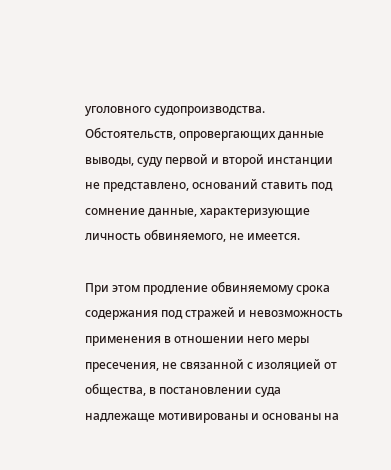уголовного судопроизводства. Обстоятельств, опровергающих данные выводы, суду первой и второй инстанции не представлено, оснований ставить под сомнение данные, характеризующие личность обвиняемого, не имеется.

При этом продление обвиняемому срока содержания под стражей и невозможность применения в отношении него меры пресечения, не связанной с изоляцией от общества, в постановлении суда надлежаще мотивированы и основаны на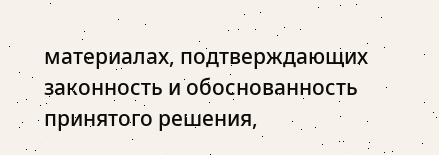материалах, подтверждающих законность и обоснованность принятого решения,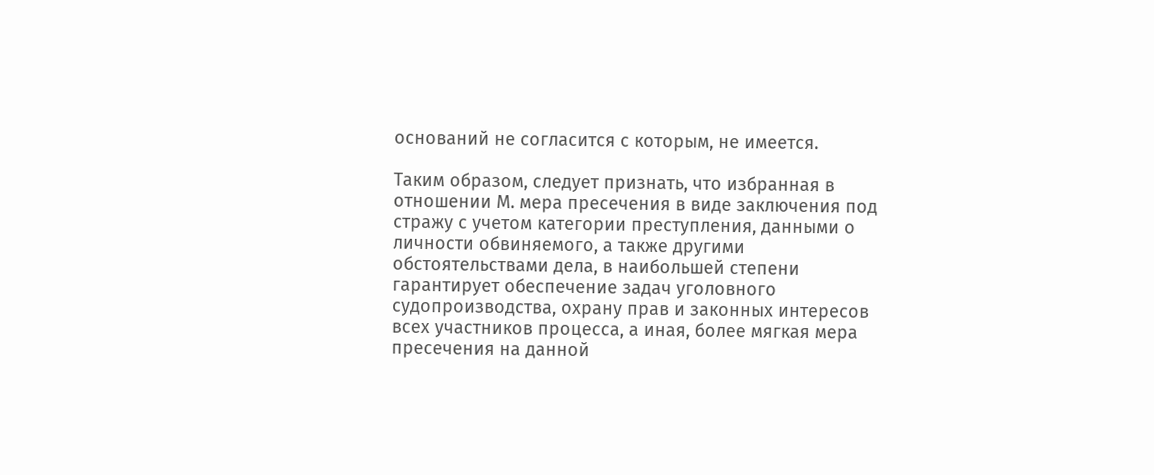оснований не согласится с которым, не имеется.

Таким образом, следует признать, что избранная в отношении М. мера пресечения в виде заключения под стражу с учетом категории преступления, данными о личности обвиняемого, а также другими обстоятельствами дела, в наибольшей степени гарантирует обеспечение задач уголовного судопроизводства, охрану прав и законных интересов всех участников процесса, а иная, более мягкая мера пресечения на данной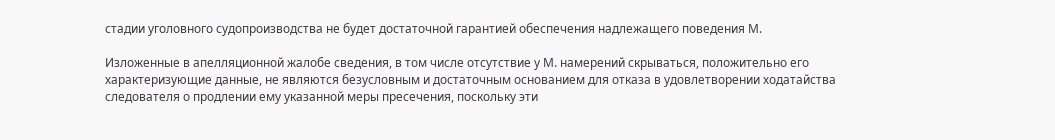стадии уголовного судопроизводства не будет достаточной гарантией обеспечения надлежащего поведения М.

Изложенные в апелляционной жалобе сведения, в том числе отсутствие у М. намерений скрываться, положительно его характеризующие данные, не являются безусловным и достаточным основанием для отказа в удовлетворении ходатайства следователя о продлении ему указанной меры пресечения, поскольку эти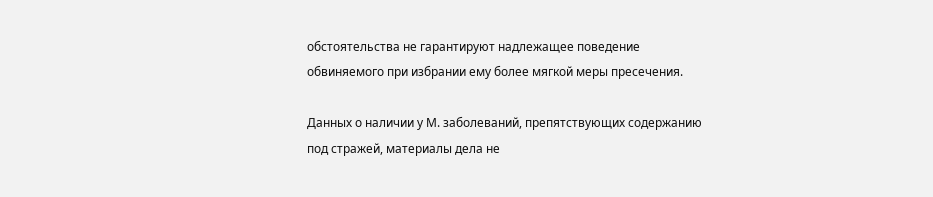обстоятельства не гарантируют надлежащее поведение обвиняемого при избрании ему более мягкой меры пресечения.

Данных о наличии у М. заболеваний, препятствующих содержанию под стражей, материалы дела не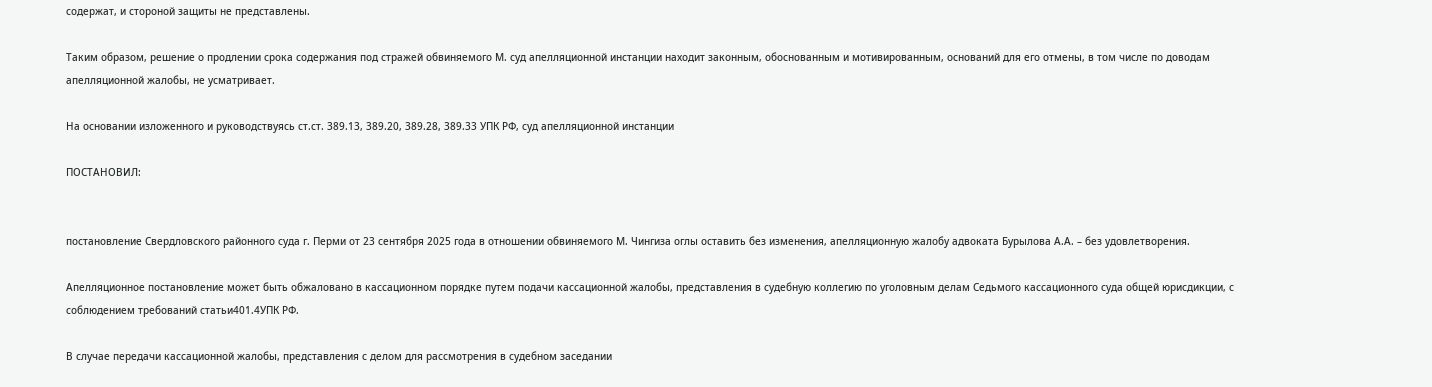содержат, и стороной защиты не представлены.

Таким образом, решение о продлении срока содержания под стражей обвиняемого М. суд апелляционной инстанции находит законным, обоснованным и мотивированным, оснований для его отмены, в том числе по доводам апелляционной жалобы, не усматривает.

На основании изложенного и руководствуясь ст.ст. 389.13, 389.20, 389.28, 389.33 УПК РФ, суд апелляционной инстанции

ПОСТАНОВИЛ:


постановление Свердловского районного суда г. Перми от 23 сентября 2025 года в отношении обвиняемого М. Чингиза оглы оставить без изменения, апелляционную жалобу адвоката Бурылова А.А. – без удовлетворения.

Апелляционное постановление может быть обжаловано в кассационном порядке путем подачи кассационной жалобы, представления в судебную коллегию по уголовным делам Седьмого кассационного суда общей юрисдикции, с соблюдением требований статьи401.4УПК РФ.

В случае передачи кассационной жалобы, представления с делом для рассмотрения в судебном заседании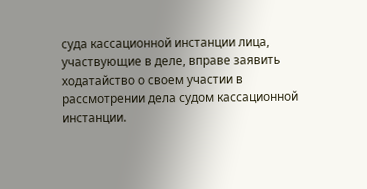суда кассационной инстанции лица, участвующие в деле, вправе заявить ходатайство о своем участии в рассмотрении дела судом кассационной инстанции.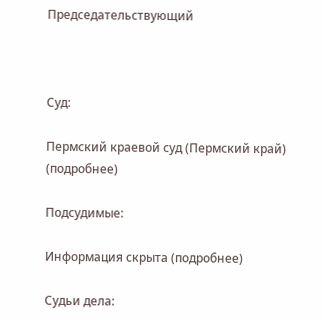Председательствующий



Суд:

Пермский краевой суд (Пермский край) (подробнее)

Подсудимые:

Информация скрыта (подробнее)

Судьи дела: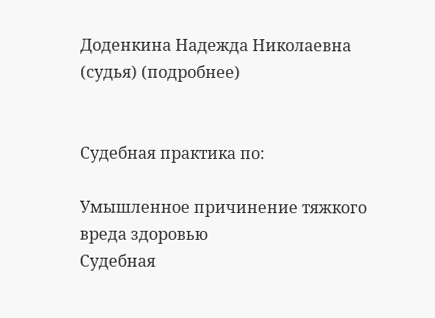Доденкина Надежда Николаевна (судья) (подробнее)


Судебная практика по:

Умышленное причинение тяжкого вреда здоровью
Судебная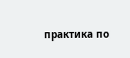практика по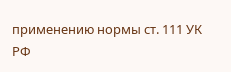применению нормы ст. 111 УК РФ